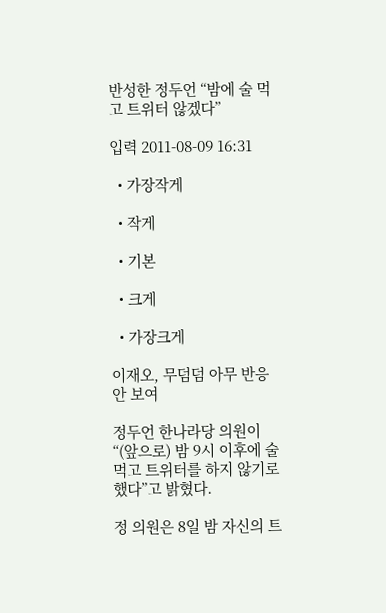반성한 정두언 “밤에 술 먹고 트위터 않겠다”

입력 2011-08-09 16:31

  • 가장작게

  • 작게

  • 기본

  • 크게

  • 가장크게

이재오, 무덤덤 아무 반응 안 보여

정두언 한나라당 의원이 “(앞으로) 밤 9시 이후에 술 먹고 트위터를 하지 않기로 했다”고 밝혔다.

정 의원은 8일 밤 자신의 트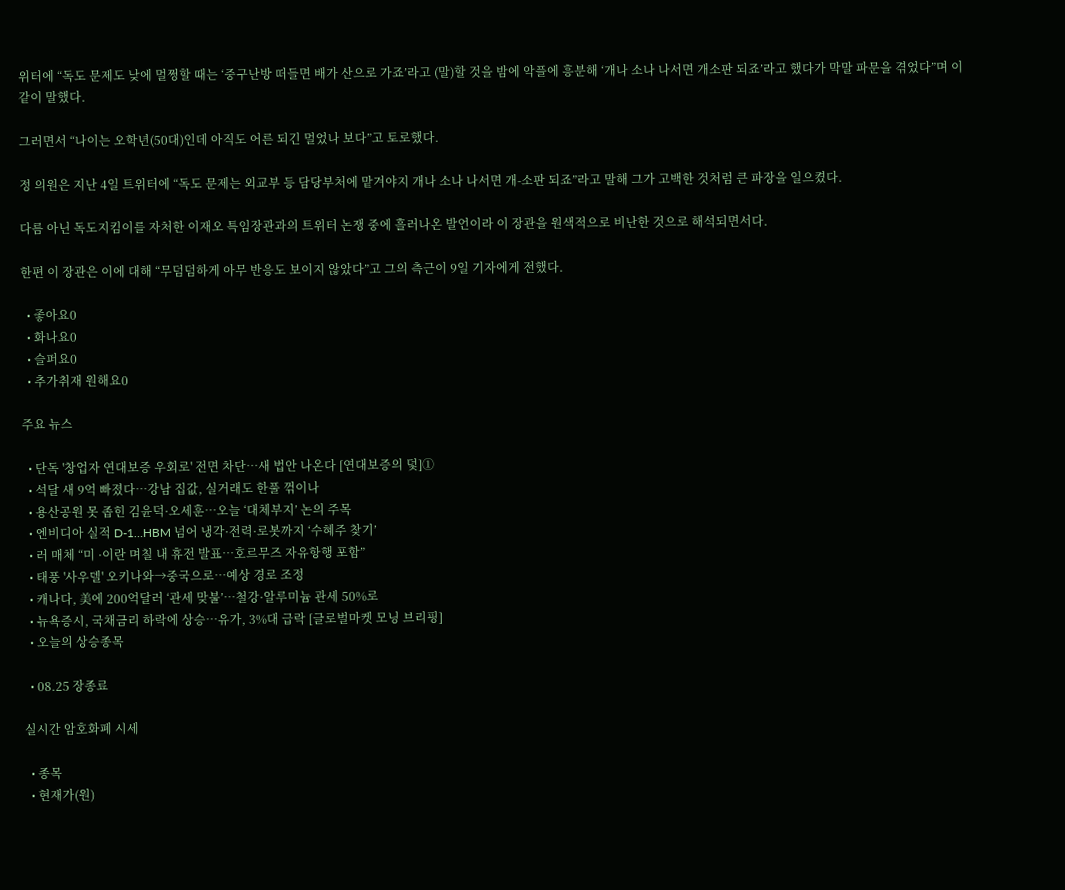위터에 “독도 문제도 낮에 멀쩡할 때는 ‘중구난방 떠들면 배가 산으로 가죠’라고 (말)할 것을 밤에 악플에 흥분해 ‘개나 소나 나서면 개소판 되죠’라고 했다가 막말 파문을 겪었다”며 이같이 말했다.

그러면서 “나이는 오학년(50대)인데 아직도 어른 되긴 멀었나 보다”고 토로했다.

정 의원은 지난 4일 트위터에 “독도 문제는 외교부 등 담당부처에 맡겨야지 개나 소나 나서면 개-소판 되죠”라고 말해 그가 고백한 것처럼 큰 파장을 일으켰다.

다름 아닌 독도지킴이를 자처한 이재오 특임장관과의 트위터 논쟁 중에 흘러나온 발언이라 이 장관을 원색적으로 비난한 것으로 해석되면서다.

한편 이 장관은 이에 대해 “무덤덤하게 아무 반응도 보이지 않았다”고 그의 측근이 9일 기자에게 전했다.

  • 좋아요0
  • 화나요0
  • 슬퍼요0
  • 추가취재 원해요0

주요 뉴스

  • 단독 '창업자 연대보증 우회로' 전면 차단…새 법안 나온다 [연대보증의 덫]①
  • 석달 새 9억 빠졌다⋯강남 집값, 실거래도 한풀 꺾이나
  • 용산공원 못 좁힌 김윤덕·오세훈⋯오늘 ‘대체부지’ 논의 주목
  • 엔비디아 실적 D-1…HBM 넘어 냉각·전력·로봇까지 ‘수혜주 찾기’
  • 러 매체 “미 ·이란 며칠 내 휴전 발표…호르무즈 자유항행 포함”
  • 태풍 '사우델' 오키나와→중국으로…예상 경로 조정
  • 캐나다, 美에 200억달러 ‘관세 맞불’…철강·알루미늄 관세 50%로
  • 뉴욕증시, 국채금리 하락에 상승⋯유가, 3%대 급락 [글로벌마켓 모닝 브리핑]
  • 오늘의 상승종목

  • 08.25 장종료

실시간 암호화폐 시세

  • 종목
  • 현재가(원)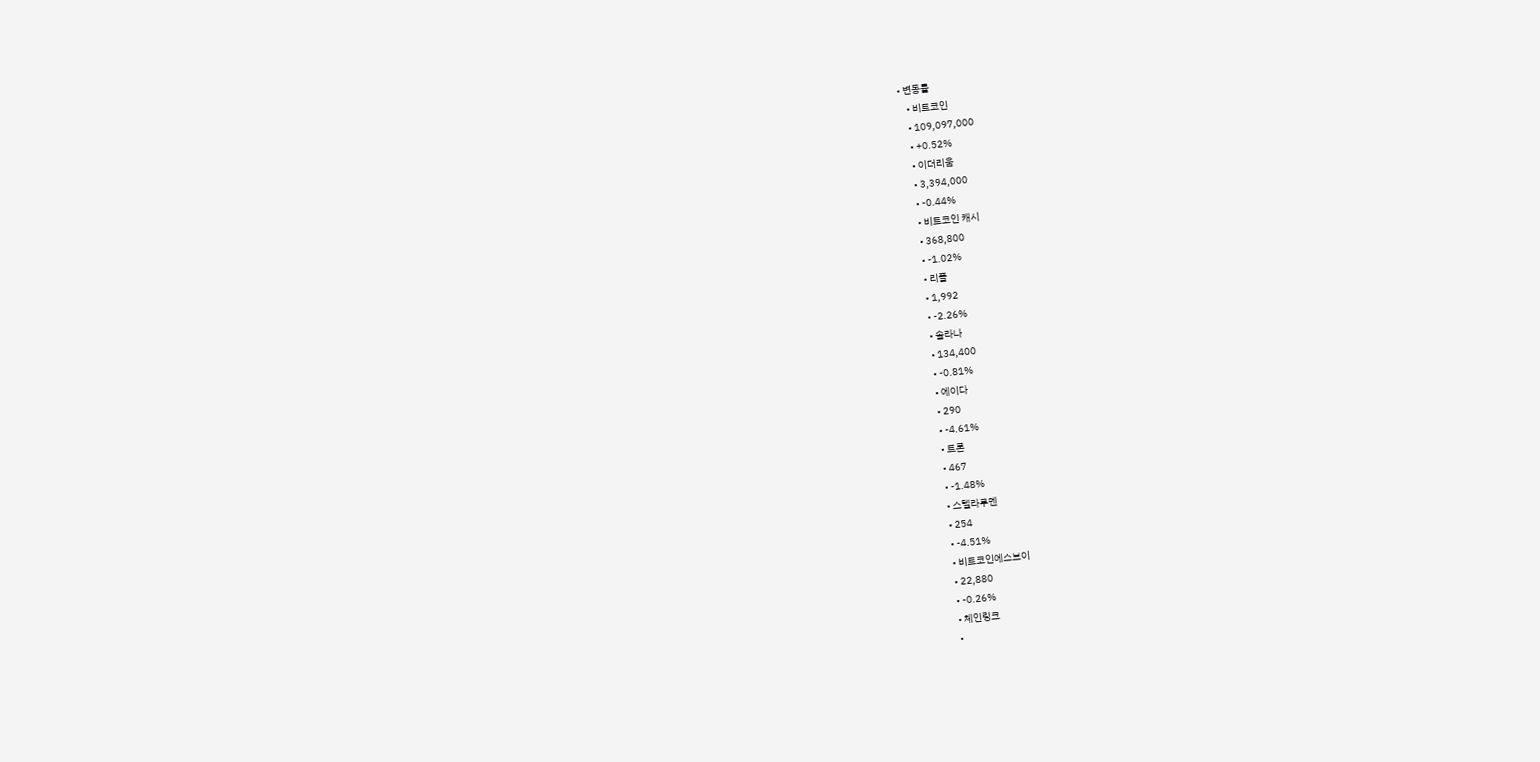• 변동률
    • 비트코인
    • 109,097,000
    • +0.52%
    • 이더리움
    • 3,394,000
    • -0.44%
    • 비트코인 캐시
    • 368,800
    • -1.02%
    • 리플
    • 1,992
    • -2.26%
    • 솔라나
    • 134,400
    • -0.81%
    • 에이다
    • 290
    • -4.61%
    • 트론
    • 467
    • -1.48%
    • 스텔라루멘
    • 254
    • -4.51%
    • 비트코인에스브이
    • 22,880
    • -0.26%
    • 체인링크
    •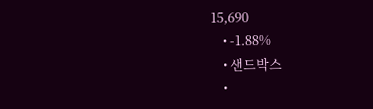15,690
    • -1.88%
    • 샌드박스
    •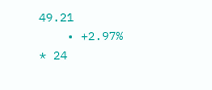49.21
    • +2.97%
* 24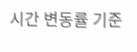시간 변동률 기준